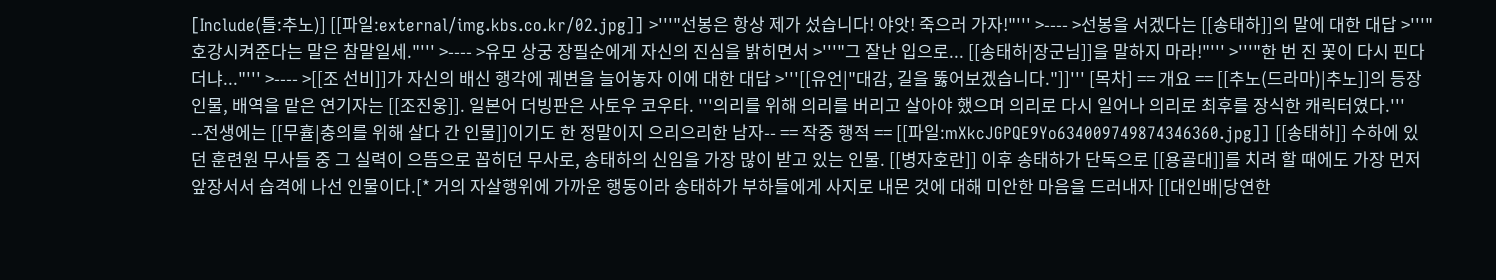[Include(틀:추노)] [[파일:external/img.kbs.co.kr/02.jpg]] >'''"선봉은 항상 제가 섰습니다! 야앗! 죽으러 가자!"''' >---- >선봉을 서겠다는 [[송태하]]의 말에 대한 대답 >'''"호강시켜준다는 말은 참말일세."''' >---- >유모 상궁 장필순에게 자신의 진심을 밝히면서 >'''"그 잘난 입으로... [[송태하|장군님]]을 말하지 마라!"''' >'''"한 번 진 꽃이 다시 핀다더냐..."''' >---- >[[조 선비]]가 자신의 배신 행각에 궤변을 늘어놓자 이에 대한 대답 >'''[[유언|"대감, 길을 뚫어보겠습니다."]]''' [목차] == 개요 == [[추노(드라마)|추노]]의 등장인물, 배역을 맡은 연기자는 [[조진웅]]. 일본어 더빙판은 사토우 코우타. '''의리를 위해 의리를 버리고 살아야 했으며 의리로 다시 일어나 의리로 최후를 장식한 캐릭터였다.''' --전생에는 [[무휼|충의를 위해 살다 간 인물]]이기도 한 정말이지 으리으리한 남자-- == 작중 행적 == [[파일:mXkcJGPQE9Yo634009749874346360.jpg]] [[송태하]] 수하에 있던 훈련원 무사들 중 그 실력이 으뜸으로 꼽히던 무사로, 송태하의 신임을 가장 많이 받고 있는 인물. [[병자호란]] 이후 송태하가 단독으로 [[용골대]]를 치려 할 때에도 가장 먼저 앞장서서 습격에 나선 인물이다.[* 거의 자살행위에 가까운 행동이라 송태하가 부하들에게 사지로 내몬 것에 대해 미안한 마음을 드러내자 [[대인배|당연한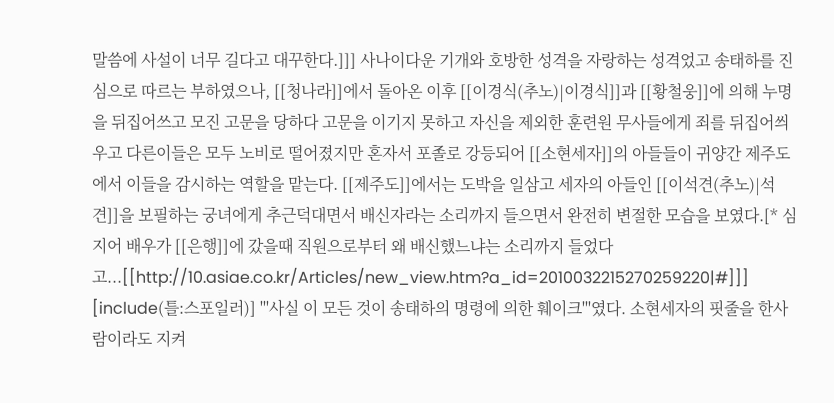말씀에 사설이 너무 길다고 대꾸한다.]]] 사나이다운 기개와 호방한 성격을 자랑하는 성격었고 송태하를 진심으로 따르는 부하였으나, [[청나라]]에서 돌아온 이후 [[이경식(추노)|이경식]]과 [[황철웅]]에 의해 누명을 뒤집어쓰고 모진 고문을 당하다 고문을 이기지 못하고 자신을 제외한 훈련원 무사들에게 죄를 뒤집어씌우고 다른이들은 모두 노비로 떨어졌지만 혼자서 포졸로 강등되어 [[소현세자]]의 아들들이 귀양간 제주도에서 이들을 감시하는 역할을 맡는다. [[제주도]]에서는 도박을 일삼고 세자의 아들인 [[이석견(추노)|석견]]을 보필하는 궁녀에게 추근덕대면서 배신자라는 소리까지 들으면서 완전히 변절한 모습을 보였다.[* 심지어 배우가 [[은행]]에 갔을때 직원으로부터 왜 배신했느냐는 소리까지 들었다고...[[http://10.asiae.co.kr/Articles/new_view.htm?a_id=2010032215270259220|#]]] [include(틀:스포일러)] '''사실 이 모든 것이 송태하의 명령에 의한 훼이크'''였다. 소현세자의 핏줄을 한사람이라도 지켜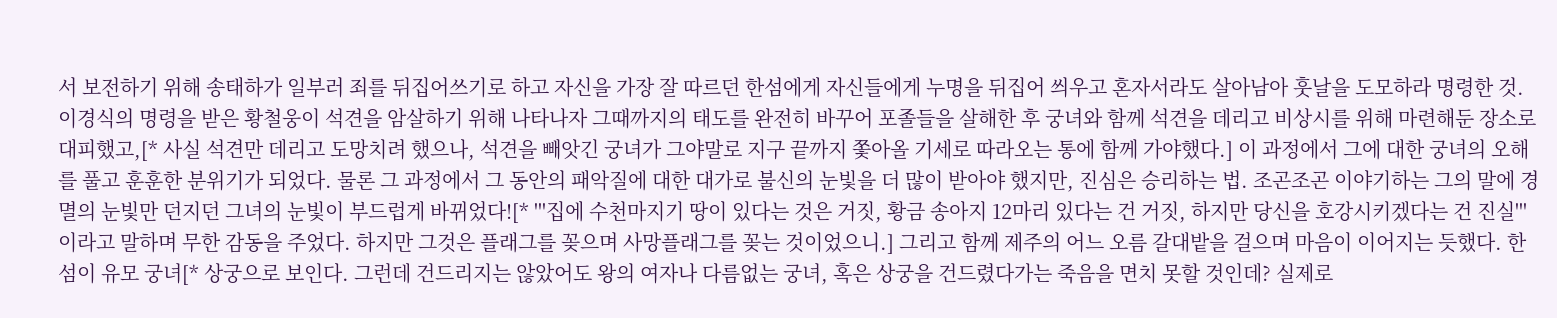서 보전하기 위해 송태하가 일부러 죄를 뒤집어쓰기로 하고 자신을 가장 잘 따르던 한섬에게 자신들에게 누명을 뒤집어 씌우고 혼자서라도 살아남아 훗날을 도모하라 명령한 것. 이경식의 명령을 받은 황철웅이 석견을 암살하기 위해 나타나자 그때까지의 태도를 완전히 바꾸어 포졸들을 살해한 후 궁녀와 함께 석견을 데리고 비상시를 위해 마련해둔 장소로 대피했고,[* 사실 석견만 데리고 도망치려 했으나, 석견을 빼앗긴 궁녀가 그야말로 지구 끝까지 쫓아올 기세로 따라오는 통에 함께 가야했다.] 이 과정에서 그에 대한 궁녀의 오해를 풀고 훈훈한 분위기가 되었다. 물론 그 과정에서 그 동안의 패악질에 대한 대가로 불신의 눈빛을 더 많이 받아야 했지만, 진심은 승리하는 법. 조곤조곤 이야기하는 그의 말에 경멸의 눈빛만 던지던 그녀의 눈빛이 부드럽게 바뀌었다![* '''집에 수천마지기 땅이 있다는 것은 거짓, 황금 송아지 12마리 있다는 건 거짓, 하지만 당신을 호강시키겠다는 건 진실'''이라고 말하며 무한 감동을 주었다. 하지만 그것은 플래그를 꽂으며 사망플래그를 꽂는 것이었으니.] 그리고 함께 제주의 어느 오름 갈대밭을 걸으며 마음이 이어지는 듯했다. 한섬이 유모 궁녀[* 상궁으로 보인다. 그런데 건드리지는 않았어도 왕의 여자나 다름없는 궁녀, 혹은 상궁을 건드렸다가는 죽음을 면치 못할 것인데? 실제로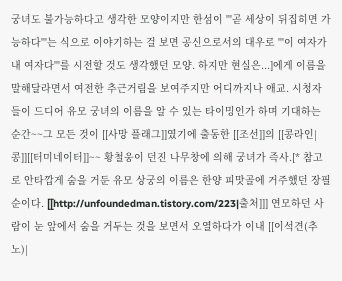궁녀도 불가능하다고 생각한 모양이지만 한섬이 '''곧 세상이 뒤집히면 가능하다'''는 식으로 이야기하는 걸 보면 공신으로서의 대우로 '''이 여자가 내 여자다'''를 시전할 것도 생각했던 모양. 하지만 현실은...]에게 이름을 말해달라면서 여전한 추근거림을 보여주지만 어디까지나 애교. 시청자들이 드디어 유모 궁녀의 이름을 알 수 있는 타이밍인가 하며 기대하는 순간~~그 모든 것이 [[사망 플래그]]였기에 출동한 [[조선]]의 [[콩라인|콩]][[터미네이터]]~~ 황철웅이 던진 나무창에 의해 궁녀가 즉사.[* 참고로 안타깝게 숨을 거둔 유모 상궁의 이름은 한양 피맛골에 거주했던 장필순이다. [[http://unfoundedman.tistory.com/223|출처]]] 연모하던 사람이 눈 앞에서 숨을 거두는 것을 보면서 오열하다가 이내 [[이석견(추노)|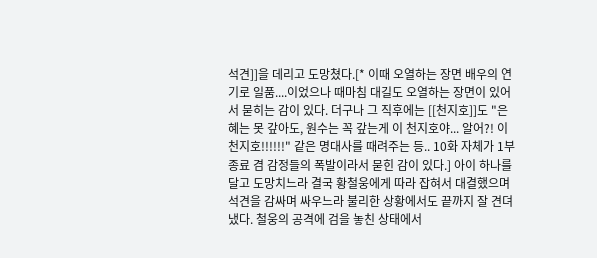석견]]을 데리고 도망쳤다.[* 이때 오열하는 장면 배우의 연기로 일품....이었으나 때마침 대길도 오열하는 장면이 있어서 묻히는 감이 있다. 더구나 그 직후에는 [[천지호]]도 "은혜는 못 갚아도, 원수는 꼭 갚는게 이 천지호야... 알어?! 이 천지호!!!!!!" 같은 명대사를 때려주는 등.. 10화 자체가 1부 종료 겸 감정들의 폭발이라서 묻힌 감이 있다.] 아이 하나를 달고 도망치느라 결국 황철웅에게 따라 잡혀서 대결했으며 석견을 감싸며 싸우느라 불리한 상황에서도 끝까지 잘 견뎌냈다. 철웅의 공격에 검을 놓친 상태에서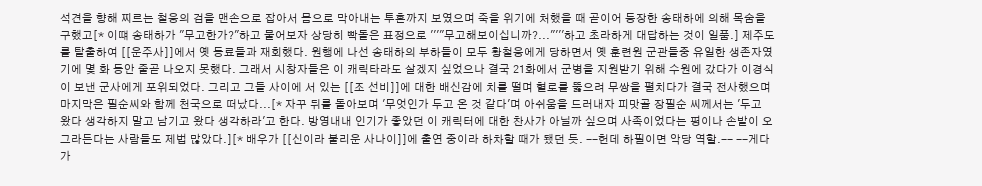석견을 향해 찌르는 철웅의 검을 맨손으로 잡아서 몸으로 막아내는 투혼까지 보였으며 죽을 위기에 처했을 때 곧이어 등장한 송태하에 의해 목숨을 구했고[* 이떄 송태하가 "무고한가?"하고 물어보자 상당히 빡돌은 표정으로 '''"무고해보이십니까?..."'''하고 초라하게 대답하는 것이 일품.] 제주도를 탈출하여 [[운주사]]에서 옛 동료들과 재회했다. 원행에 나선 송태하의 부하들이 모두 황철웅에게 당하면서 옛 훈련원 군관들중 유일한 생존자였기에 몇 화 동안 줄곧 나오지 못했다. 그래서 시창자들은 이 캐릭타라도 살겠지 싶었으나 결국 21화에서 군병을 지원받기 위해 수원에 갔다가 이경식이 보낸 군사에게 포위되었다. 그리고 그들 사이에 서 있는 [[조 선비]]에 대한 배신감에 치를 떨며 혈로를 뚫으려 무쌍을 펼치다가 결국 전사했으며 마지막은 필순씨와 함께 천국으로 떠났다...[* 자꾸 뒤를 돌아보며 '무엇인가 두고 온 것 같다'며 아쉬움을 드러내자 피맛골 장필순 씨께서는 '두고 왔다 생각하지 말고 남기고 왔다 생각하라'고 한다. 방영내내 인기가 좋았던 이 캐릭터에 대한 찬사가 아닐까 싶으며 사족이었다는 평이나 손발이 오그라든다는 사람들도 제법 많았다.][* 배우가 [[신이라 불리운 사나이]]에 출연 중이라 하차할 때가 됐던 듯. --헌데 하필이면 악당 역할.-- --게다가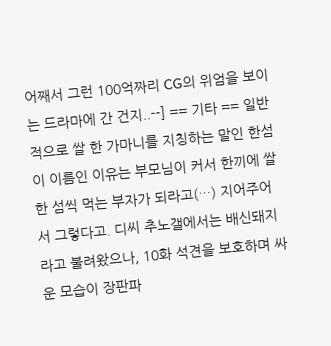어째서 그런 100억짜리 CG의 위엄을 보이는 드라마에 간 건지..--] == 기타 == 일반적으로 쌀 한 가마니를 지칭하는 말인 한섬이 이름인 이유는 부모님이 커서 한끼에 쌀 한 섬씩 먹는 부자가 되라고(…) 지어주어서 그렇다고. 디씨 추노갤에서는 배신돼지라고 불려왔으나, 10화 석견을 보호하며 싸운 모습이 장판파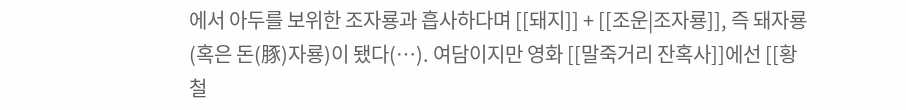에서 아두를 보위한 조자룡과 흡사하다며 [[돼지]] + [[조운|조자룡]], 즉 돼자룡 (혹은 돈(豚)자룡)이 됐다(…). 여담이지만 영화 [[말죽거리 잔혹사]]에선 [[황철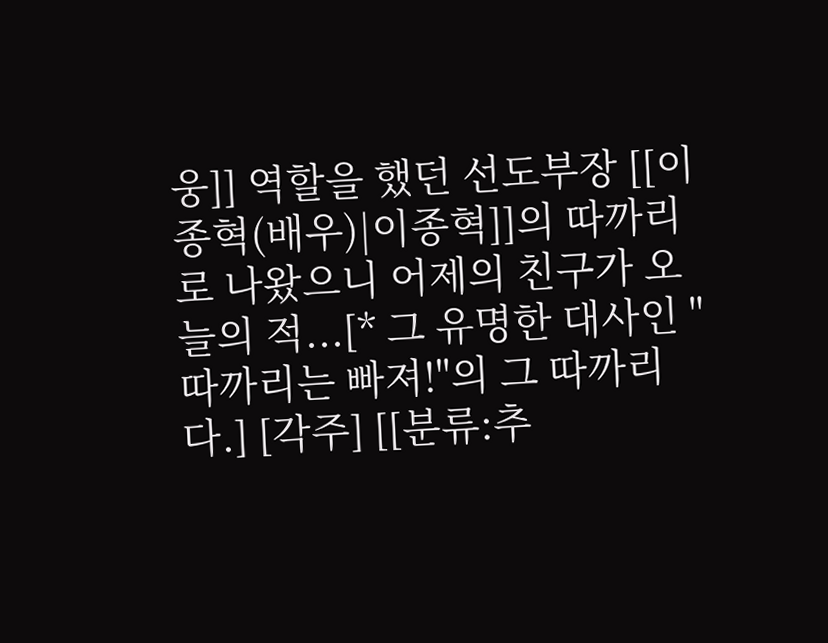웅]] 역할을 했던 선도부장 [[이종혁(배우)|이종혁]]의 따까리로 나왔으니 어제의 친구가 오늘의 적...[* 그 유명한 대사인 "따까리는 빠져!"의 그 따까리다.] [각주] [[분류:추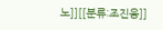노]][[분류:조진웅]]